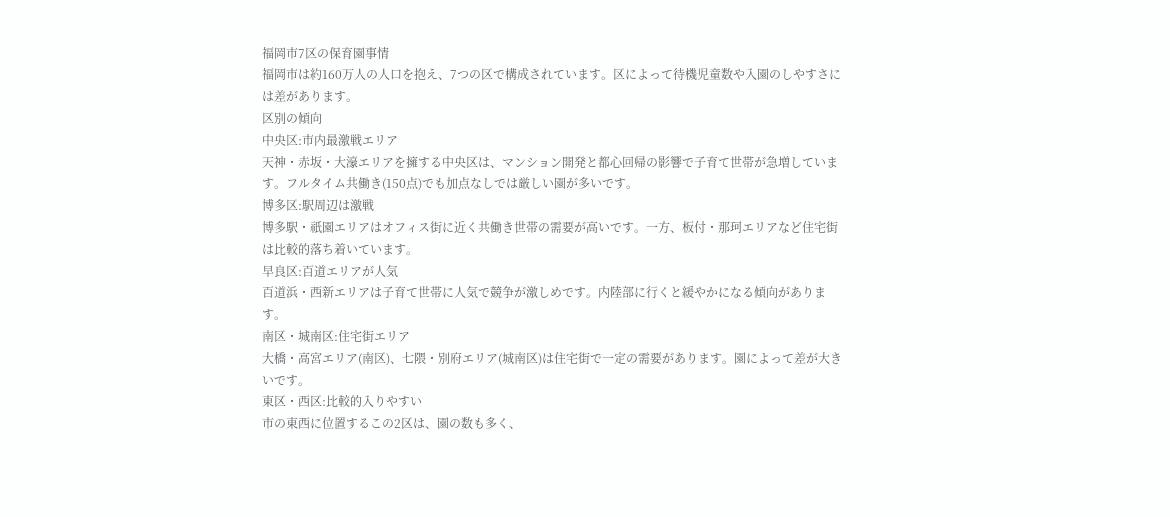福岡市7区の保育園事情
福岡市は約160万人の人口を抱え、7つの区で構成されています。区によって待機児童数や入園のしやすさには差があります。
区別の傾向
中央区:市内最激戦エリア
天神・赤坂・大濠エリアを擁する中央区は、マンション開発と都心回帰の影響で子育て世帯が急増しています。フルタイム共働き(150点)でも加点なしでは厳しい園が多いです。
博多区:駅周辺は激戦
博多駅・祇園エリアはオフィス街に近く共働き世帯の需要が高いです。一方、板付・那珂エリアなど住宅街は比較的落ち着いています。
早良区:百道エリアが人気
百道浜・西新エリアは子育て世帯に人気で競争が激しめです。内陸部に行くと緩やかになる傾向があります。
南区・城南区:住宅街エリア
大橋・高宮エリア(南区)、七隈・別府エリア(城南区)は住宅街で一定の需要があります。園によって差が大きいです。
東区・西区:比較的入りやすい
市の東西に位置するこの2区は、園の数も多く、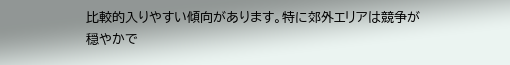比較的入りやすい傾向があります。特に郊外エリアは競争が穏やかで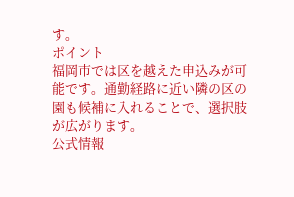す。
ポイント
福岡市では区を越えた申込みが可能です。通勤経路に近い隣の区の園も候補に入れることで、選択肢が広がります。
公式情報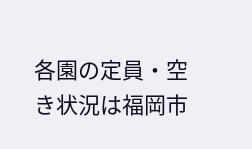各園の定員・空き状況は福岡市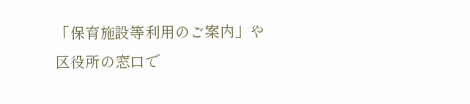「保育施設等利用のご案内」や区役所の窓口で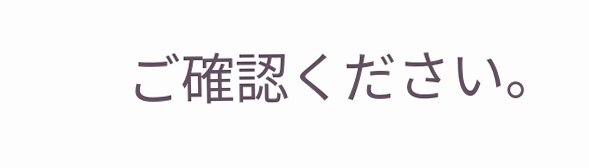ご確認ください。